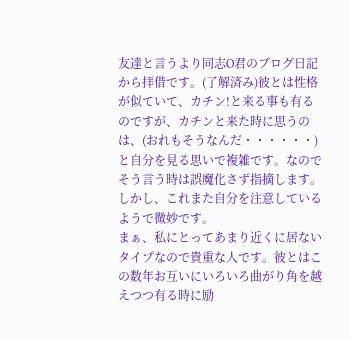友達と言うより同志O君のブログ日記から拝借です。(了解済み)彼とは性格が似ていて、カチン!と来る事も有るのですが、カチンと来た時に思うのは、(おれもそうなんだ・・・・・・)と自分を見る思いで複雑です。なのでそう言う時は誤魔化さず指摘します。しかし、これまた自分を注意しているようで微妙です。
まぁ、私にとってあまり近くに居ないタイプなので貴重な人です。彼とはこの数年お互いにいろいろ曲がり角を越えつつ有る時に励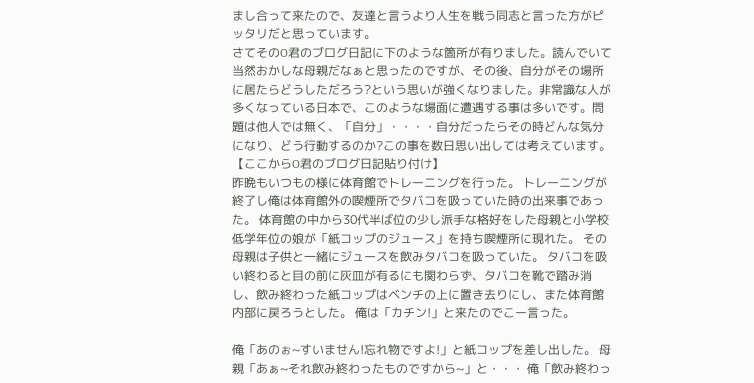まし合って来たので、友達と言うより人生を戦う同志と言った方がピッタリだと思っています。
さてそのO君のブログ日記に下のような箇所が有りました。読んでいて当然おかしな母親だなぁと思ったのですが、その後、自分がその場所に居たらどうしただろう?という思いが強くなりました。非常識な人が多くなっている日本で、このような場面に遭遇する事は多いです。問題は他人では無く、「自分」・・・・自分だったらその時どんな気分になり、どう行動するのか?この事を数日思い出しては考えています。
【ここからO君のブログ日記貼り付け】
昨晩もいつもの様に体育館でトレーニングを行った。 トレーニングが終了し俺は体育館外の喫煙所でタバコを吸っていた時の出来事であった。 体育館の中から30代半ば位の少し派手な格好をした母親と小学校低学年位の娘が「紙コップのジュース」を持ち喫煙所に現れた。 その母親は子供と一緒にジュースを飲みタバコを吸っていた。 タバコを吸い終わると目の前に灰皿が有るにも関わらず、タバコを靴で踏み消し、飲み終わった紙コップはベンチの上に置き去りにし、また体育館内部に戻ろうとした。 俺は「カチン!」と来たのでこー言った。

俺「あのぉ~すいません!忘れ物ですよ!」と紙コップを差し出した。 母親「あぁ~それ飲み終わったものですから~」と・・・ 俺「飲み終わっ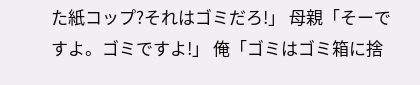た紙コップ?それはゴミだろ!」 母親「そーですよ。ゴミですよ!」 俺「ゴミはゴミ箱に捨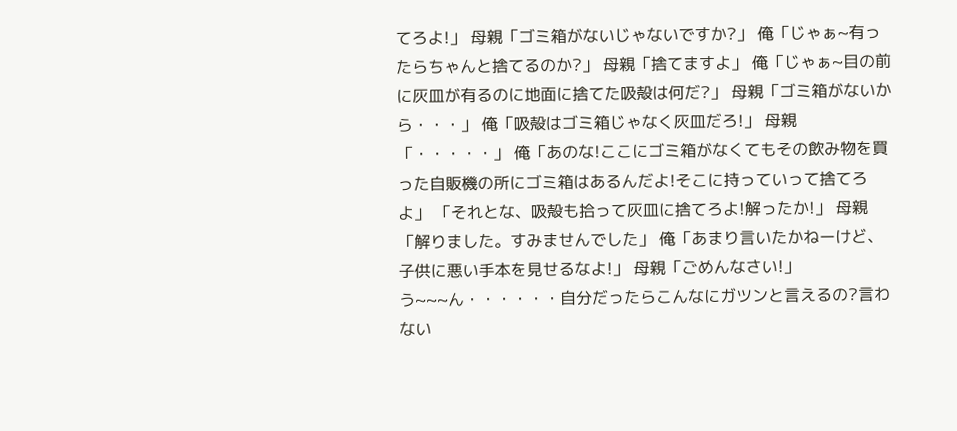てろよ!」 母親「ゴミ箱がないじゃないですか?」 俺「じゃぁ~有ったらちゃんと捨てるのか?」 母親「捨てますよ」 俺「じゃぁ~目の前に灰皿が有るのに地面に捨てた吸殻は何だ?」 母親「ゴミ箱がないから・・・」 俺「吸殻はゴミ箱じゃなく灰皿だろ!」 母親「・・・・・」 俺「あのな!ここにゴミ箱がなくてもその飲み物を買った自販機の所にゴミ箱はあるんだよ!そこに持っていって捨てろよ」 「それとな、吸殻も拾って灰皿に捨てろよ!解ったか!」 母親「解りました。すみませんでした」 俺「あまり言いたかねーけど、子供に悪い手本を見せるなよ!」 母親「ごめんなさい!」
う~~~ん・・・・・・自分だったらこんなにガツンと言えるの?言わない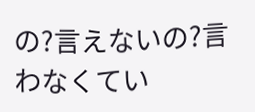の?言えないの?言わなくてい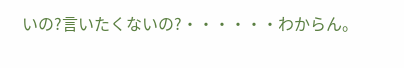いの?言いたくないの?・・・・・・わからん。